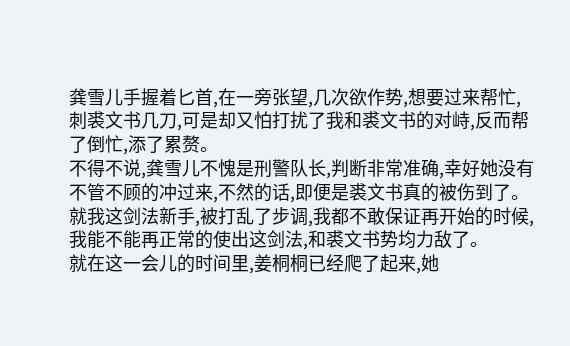龚雪儿手握着匕首,在一旁张望,几次欲作势,想要过来帮忙,刺裘文书几刀,可是却又怕打扰了我和裘文书的对峙,反而帮了倒忙,添了累赘。
不得不说,龚雪儿不愧是刑警队长,判断非常准确,幸好她没有不管不顾的冲过来,不然的话,即便是裘文书真的被伤到了。
就我这剑法新手,被打乱了步调,我都不敢保证再开始的时候,我能不能再正常的使出这剑法,和裘文书势均力敌了。
就在这一会儿的时间里,姜桐桐已经爬了起来,她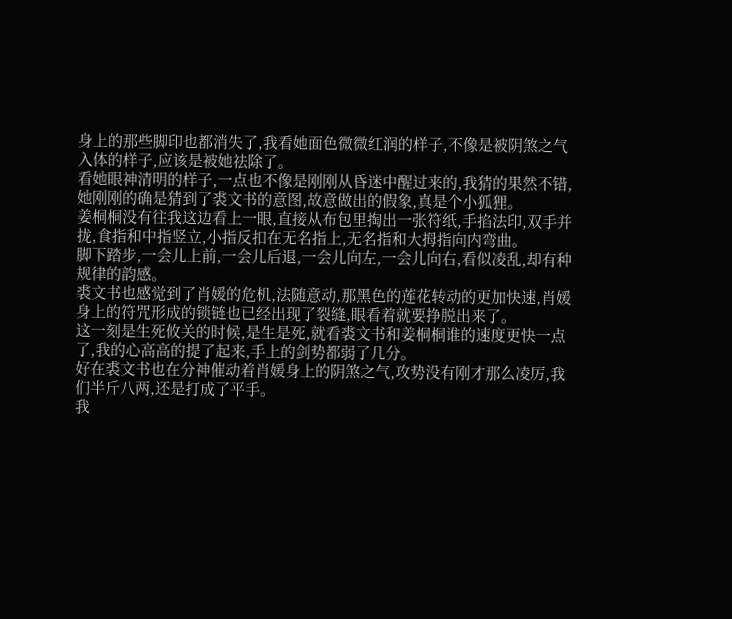身上的那些脚印也都消失了,我看她面色微微红润的样子,不像是被阴煞之气入体的样子,应该是被她祛除了。
看她眼神清明的样子,一点也不像是刚刚从昏迷中醒过来的,我猜的果然不错,她刚刚的确是猜到了裘文书的意图,故意做出的假象,真是个小狐狸。
姜桐桐没有往我这边看上一眼,直接从布包里掏出一张符纸,手掐法印,双手并拢,食指和中指竖立,小指反扣在无名指上,无名指和大拇指向内弯曲。
脚下踏步,一会儿上前,一会儿后退,一会儿向左,一会儿向右,看似凌乱,却有种规律的韵感。
裘文书也感觉到了肖媛的危机,法随意动,那黑色的莲花转动的更加快速,肖媛身上的符咒形成的锁链也已经出现了裂缝,眼看着就要挣脱出来了。
这一刻是生死攸关的时候,是生是死,就看裘文书和姜桐桐谁的速度更快一点了,我的心高高的提了起来,手上的剑势都弱了几分。
好在裘文书也在分神催动着肖媛身上的阴煞之气,攻势没有刚才那么凌厉,我们半斤八两,还是打成了平手。
我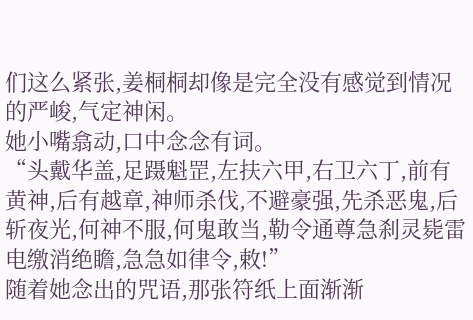们这么紧张,姜桐桐却像是完全没有感觉到情况的严峻,气定神闲。
她小嘴翕动,口中念念有词。
“头戴华盖,足蹑魁罡,左扶六甲,右卫六丁,前有黄神,后有越章,神师杀伐,不避豪强,先杀恶鬼,后斩夜光,何神不服,何鬼敢当,勒令通尊急刹灵毙雷电缴消绝瞻,急急如律令,敕!”
随着她念出的咒语,那张符纸上面渐渐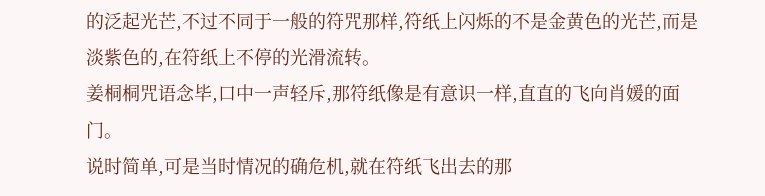的泛起光芒,不过不同于一般的符咒那样,符纸上闪烁的不是金黄色的光芒,而是淡紫色的,在符纸上不停的光滑流转。
姜桐桐咒语念毕,口中一声轻斥,那符纸像是有意识一样,直直的飞向肖媛的面门。
说时简单,可是当时情况的确危机,就在符纸飞出去的那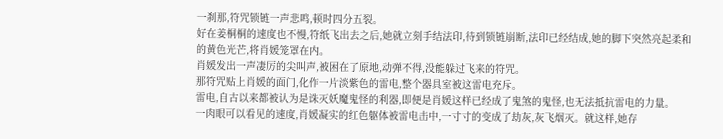一刹那,符咒锁链一声悲鸣,顿时四分五裂。
好在姜桐桐的速度也不慢,符纸飞出去之后,她就立刻手结法印,待到锁链崩断,法印已经结成,她的脚下突然亮起柔和的黄色光芒,将肖媛笼罩在内。
肖媛发出一声凄厉的尖叫声,被困在了原地,动弹不得,没能躲过飞来的符咒。
那符咒贴上肖媛的面门,化作一片淡紫色的雷电,整个器具室被这雷电充斥。
雷电,自古以来都被认为是诛灭妖魔鬼怪的利器,即便是肖媛这样已经成了鬼煞的鬼怪,也无法抵抗雷电的力量。
一肉眼可以看见的速度,肖媛凝实的红色躯体被雷电击中,一寸寸的变成了劫灰,灰飞烟灭。就这样,她存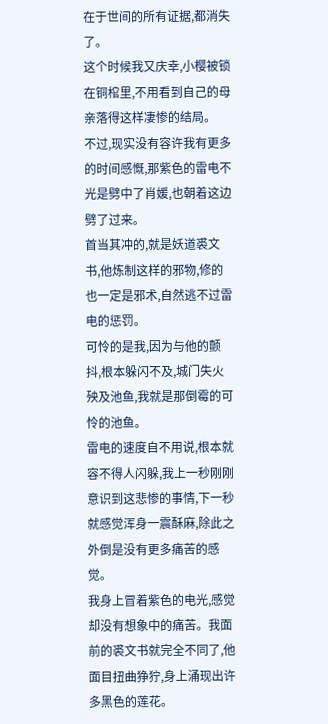在于世间的所有证据,都消失了。
这个时候我又庆幸,小樱被锁在铜棺里,不用看到自己的母亲落得这样凄惨的结局。
不过,现实没有容许我有更多的时间感慨,那紫色的雷电不光是劈中了肖媛,也朝着这边劈了过来。
首当其冲的,就是妖道裘文书,他炼制这样的邪物,修的也一定是邪术,自然逃不过雷电的惩罚。
可怜的是我,因为与他的颤抖,根本躲闪不及,城门失火殃及池鱼,我就是那倒霉的可怜的池鱼。
雷电的速度自不用说,根本就容不得人闪躲,我上一秒刚刚意识到这悲惨的事情,下一秒就感觉浑身一震酥麻,除此之外倒是没有更多痛苦的感觉。
我身上冒着紫色的电光,感觉却没有想象中的痛苦。我面前的裘文书就完全不同了,他面目扭曲狰狞,身上涌现出许多黑色的莲花。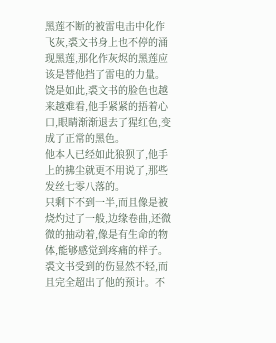黑莲不断的被雷电击中化作飞灰,裘文书身上也不停的涌现黑莲,那化作灰烬的黑莲应该是替他挡了雷电的力量。
饶是如此,裘文书的脸色也越来越难看,他手紧紧的捂着心口,眼睛渐渐退去了猩红色,变成了正常的黑色。
他本人已经如此狼狈了,他手上的拂尘就更不用说了,那些发丝七零八落的。
只剩下不到一半,而且像是被烧灼过了一般,边缘卷曲,还微微的抽动着,像是有生命的物体,能够感觉到疼痛的样子。
裘文书受到的伤显然不轻,而且完全超出了他的预计。不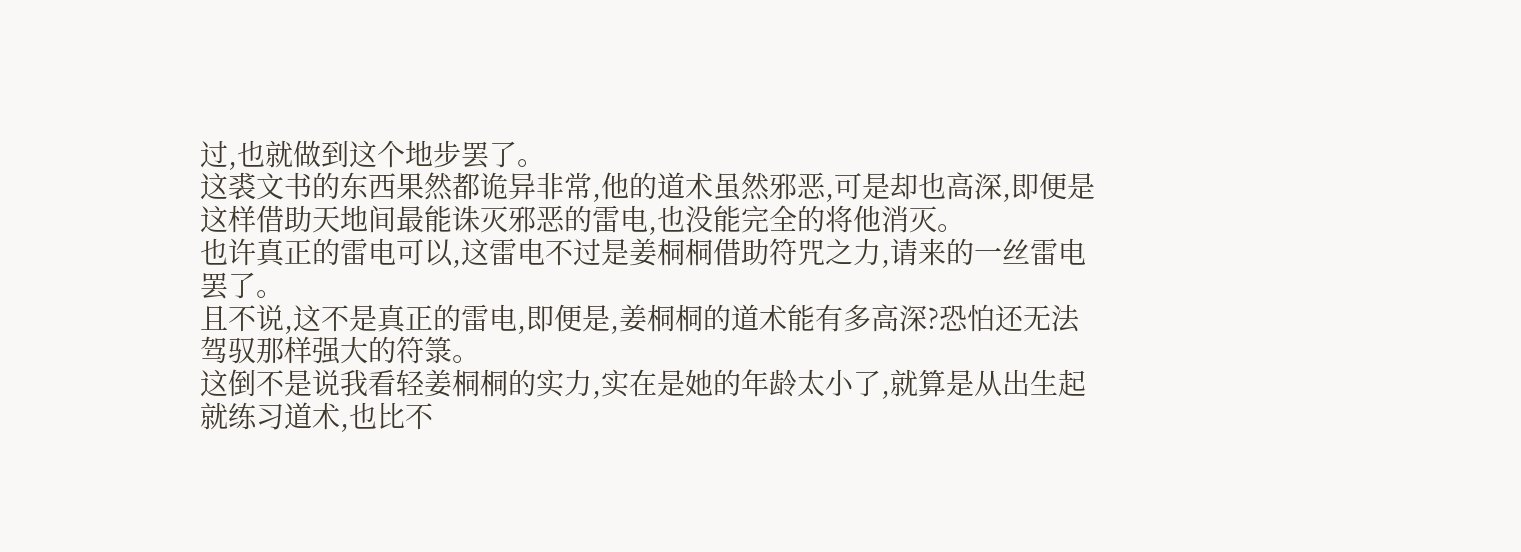过,也就做到这个地步罢了。
这裘文书的东西果然都诡异非常,他的道术虽然邪恶,可是却也高深,即便是这样借助天地间最能诛灭邪恶的雷电,也没能完全的将他消灭。
也许真正的雷电可以,这雷电不过是姜桐桐借助符咒之力,请来的一丝雷电罢了。
且不说,这不是真正的雷电,即便是,姜桐桐的道术能有多高深?恐怕还无法驾驭那样强大的符箓。
这倒不是说我看轻姜桐桐的实力,实在是她的年龄太小了,就算是从出生起就练习道术,也比不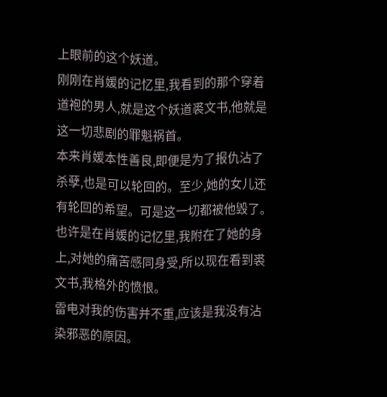上眼前的这个妖道。
刚刚在肖媛的记忆里,我看到的那个穿着道袍的男人,就是这个妖道裘文书,他就是这一切悲剧的罪魁祸首。
本来肖媛本性善良,即便是为了报仇沾了杀孽,也是可以轮回的。至少,她的女儿还有轮回的希望。可是这一切都被他毁了。
也许是在肖媛的记忆里,我附在了她的身上,对她的痛苦感同身受,所以现在看到裘文书,我格外的愤恨。
雷电对我的伤害并不重,应该是我没有沾染邪恶的原因。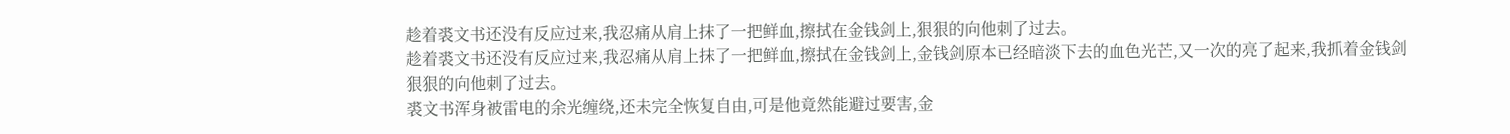趁着裘文书还没有反应过来,我忍痛从肩上抹了一把鲜血,擦拭在金钱剑上,狠狠的向他刺了过去。
趁着裘文书还没有反应过来,我忍痛从肩上抹了一把鲜血,擦拭在金钱剑上,金钱剑原本已经暗淡下去的血色光芒,又一次的亮了起来,我抓着金钱剑狠狠的向他刺了过去。
裘文书浑身被雷电的余光缠绕,还未完全恢复自由,可是他竟然能避过要害,金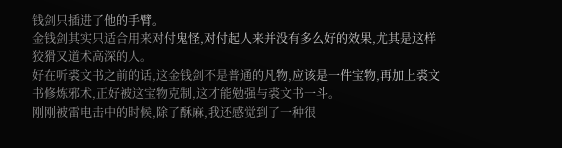钱剑只插进了他的手臂。
金钱剑其实只适合用来对付鬼怪,对付起人来并没有多么好的效果,尤其是这样狡猾又道术高深的人。
好在听裘文书之前的话,这金钱剑不是普通的凡物,应该是一件宝物,再加上裘文书修炼邪术,正好被这宝物克制,这才能勉强与裘文书一斗。
刚刚被雷电击中的时候,除了酥麻,我还感觉到了一种很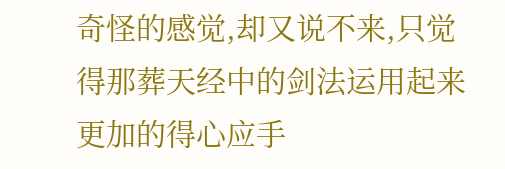奇怪的感觉,却又说不来,只觉得那葬天经中的剑法运用起来更加的得心应手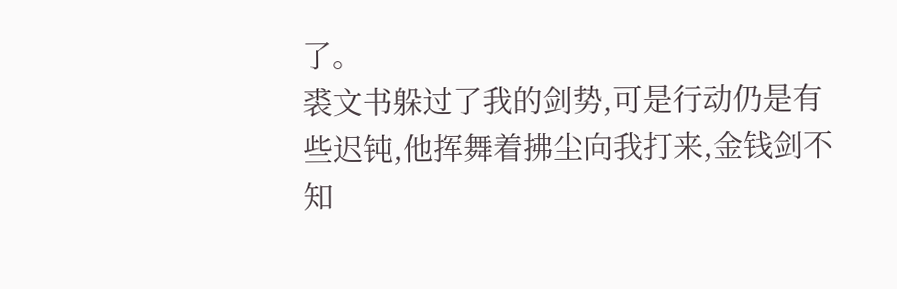了。
裘文书躲过了我的剑势,可是行动仍是有些迟钝,他挥舞着拂尘向我打来,金钱剑不知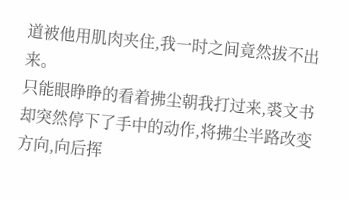道被他用肌肉夹住,我一时之间竟然拔不出来。
只能眼睁睁的看着拂尘朝我打过来,裘文书却突然停下了手中的动作,将拂尘半路改变方向,向后挥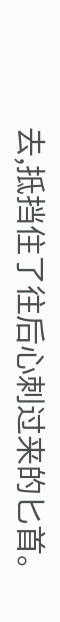去,抵挡住了往后心刺过来的匕首。